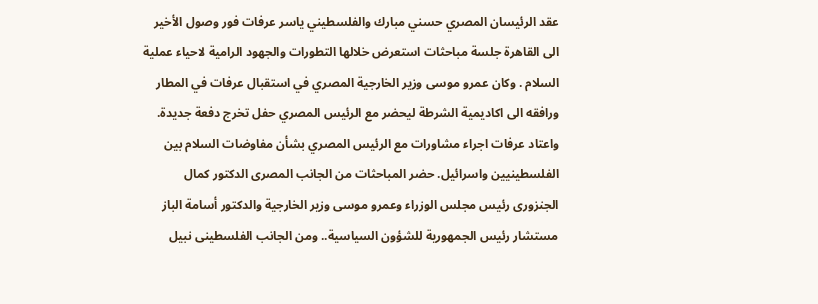عقد الرئيسان المصري حسني مبارك والفلسطيني ياسر عرفات فور وصول الأخير الى القاهرة جلسة مباحثات استعرض خلالها التطورات والجهود الرامية لاحياء عملية السلام . وكان عمرو موسى وزير الخارجية المصري في استقبال عرفات في المطار ورافقه الى اكاديمية الشرطة ليحضر مع الرئيس المصري حفل تخرج دفعة جديدة. واعتاد عرفات اجراء مشاورات مع الرئيس المصري بشأن مفاوضات السلام بين الفلسطينيين واسرائيل. حضر المباحثات من الجانب المصرى الدكتور كمال الجنزورى رئيس مجلس الوزراء وعمرو موسى وزير الخارجية والدكتور أسامة الباز مستشار رئيس الجمهورية للشؤون السياسية.. ومن الجانب الفلسطينى نبيل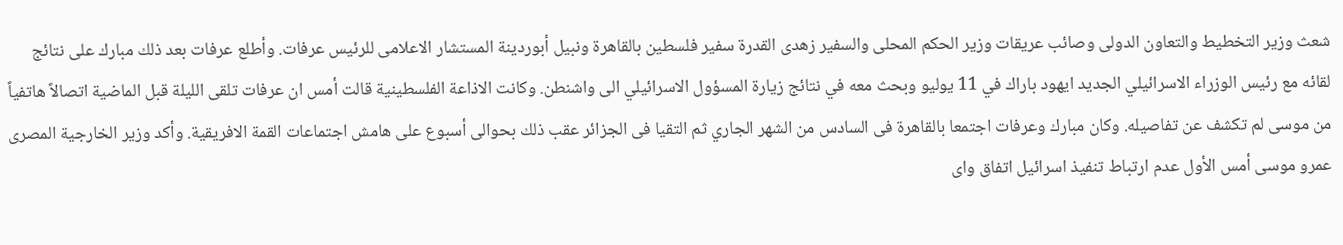شعث وزير التخطيط والتعاون الدولى وصائب عريقات وزير الحكم المحلى والسفير زهدى القدرة سفير فلسطين بالقاهرة ونبيل أبوردينة المستشار الاعلامى للرئيس عرفات. وأطلع عرفات بعد ذلك مبارك على نتائج لقائه مع رئيس الوزراء الاسرائيلي الجديد ايهود باراك في 11 يوليو وبحث معه في نتائج زيارة المسؤول الاسرائيلي الى واشنطن. وكانت الاذاعة الفلسطينية قالت أمس ان عرفات تلقى الليلة قبل الماضية اتصالاً هاتفياً من موسى لم تكشف عن تفاصيله. وكان مبارك وعرفات اجتمعا بالقاهرة فى السادس من الشهر الجاري ثم التقيا فى الجزائر عقب ذلك بحوالى أسبوع على هامش اجتماعات القمة الافريقية. وأكد وزير الخارجية المصرى عمرو موسى أمس الأول عدم ارتباط تنفيذ اسرائيل اتفاق واى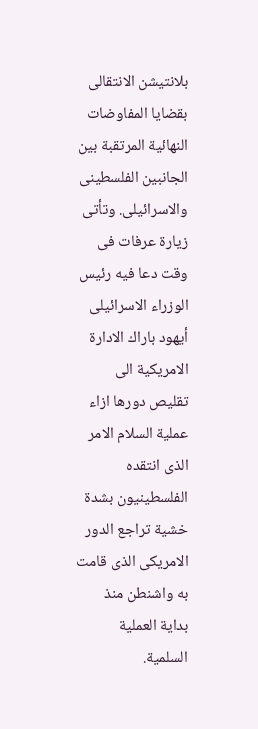بلانتيشن الانتقالى بقضايا المفاوضات النهائية المرتقبة بين الجانبين الفلسطينى والاسرائيلى. وتأتى زيارة عرفات فى وقت دعا فيه رئيس الوزراء الاسرائيلى أيهود باراك الادارة الامريكية الى تقليص دورها ازاء عملية السلام الامر الذى انتقده الفلسطينيون بشدة خشية تراجع الدور الامريكى الذى قامت به واشنطن منذ بداية العملية السلمية.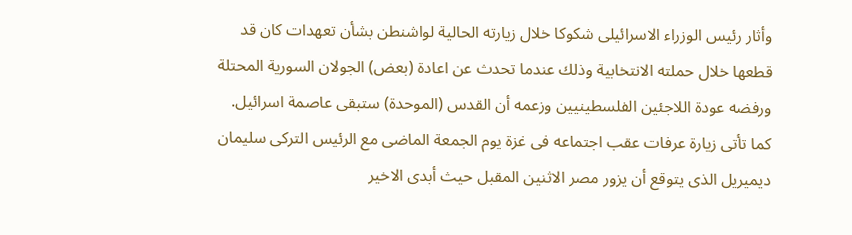وأثار رئيس الوزراء الاسرائيلى شكوكا خلال زيارته الحالية لواشنطن بشأن تعهدات كان قد قطعها خلال حملته الانتخابية وذلك عندما تحدث عن اعادة (بعض) الجولان السورية المحتلة ورفضه عودة اللاجئين الفلسطينيين وزعمه أن القدس (الموحدة) ستبقى عاصمة اسرائيل. كما تأتى زيارة عرفات عقب اجتماعه فى غزة يوم الجمعة الماضى مع الرئيس التركى سليمان ديميريل الذى يتوقع أن يزور مصر الاثنين المقبل حيث أبدى الاخير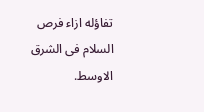تفاؤله ازاء فرص السلام فى الشرق الاوسط.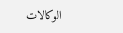الوكالات